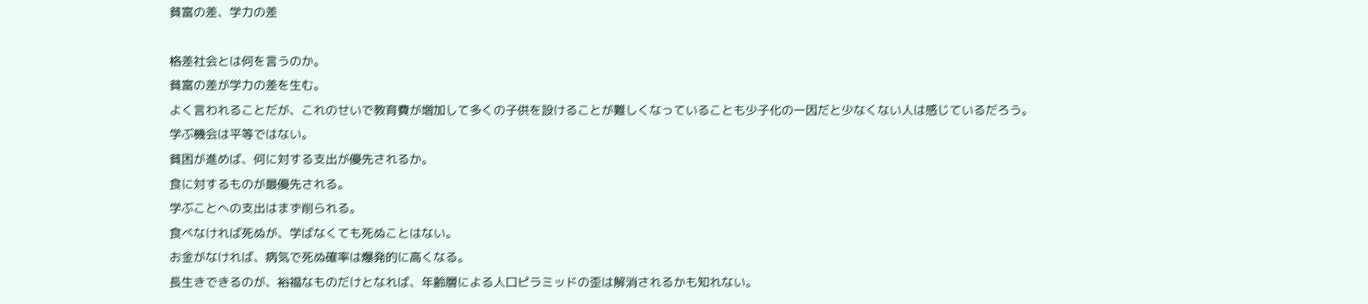貧富の差、学力の差

格差社会とは何を言うのか。
貧富の差が学力の差を生む。
よく言われることだが、これのせいで教育費が増加して多くの子供を設けることが難しくなっていることも少子化の一因だと少なくない人は感じているだろう。
学ぶ機会は平等ではない。
貧困が進めば、何に対する支出が優先されるか。
食に対するものが最優先される。
学ぶことへの支出はまず削られる。
食べなければ死ぬが、学ばなくても死ぬことはない。
お金がなければ、病気で死ぬ確率は爆発的に高くなる。
長生きできるのが、裕福なものだけとなれば、年齢層による人口ピラミッドの歪は解消されるかも知れない。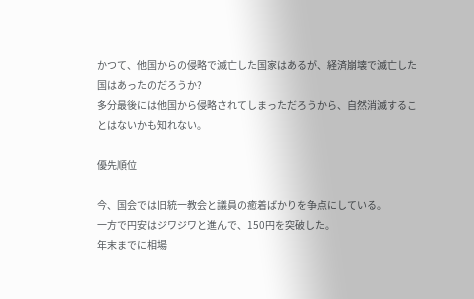かつて、他国からの侵略で滅亡した国家はあるが、経済崩壊で滅亡した国はあったのだろうか?
多分最後には他国から侵略されてしまっただろうから、自然消滅することはないかも知れない。

優先順位

今、国会では旧統一教会と議員の癒着ばかりを争点にしている。
一方で円安はジワジワと進んで、150円を突破した。
年末までに相場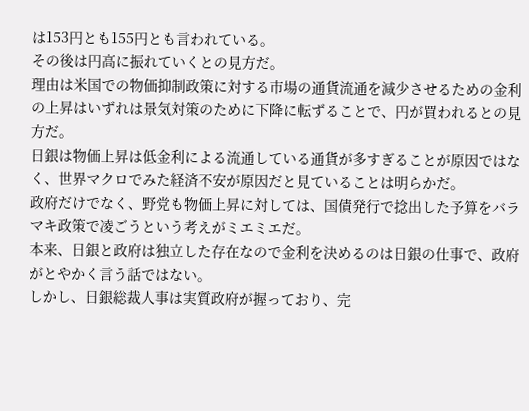は153円とも155円とも言われている。
その後は円高に振れていくとの見方だ。
理由は米国での物価抑制政策に対する市場の通貨流通を減少させるための金利の上昇はいずれは景気対策のために下降に転ずることで、円が買われるとの見方だ。
日銀は物価上昇は低金利による流通している通貨が多すぎることが原因ではなく、世界マクロでみた経済不安が原因だと見ていることは明らかだ。
政府だけでなく、野党も物価上昇に対しては、国債発行で捻出した予算をバラマキ政策で凌ごうという考えがミエミエだ。
本来、日銀と政府は独立した存在なので金利を決めるのは日銀の仕事で、政府がとやかく言う話ではない。
しかし、日銀総裁人事は実質政府が握っており、完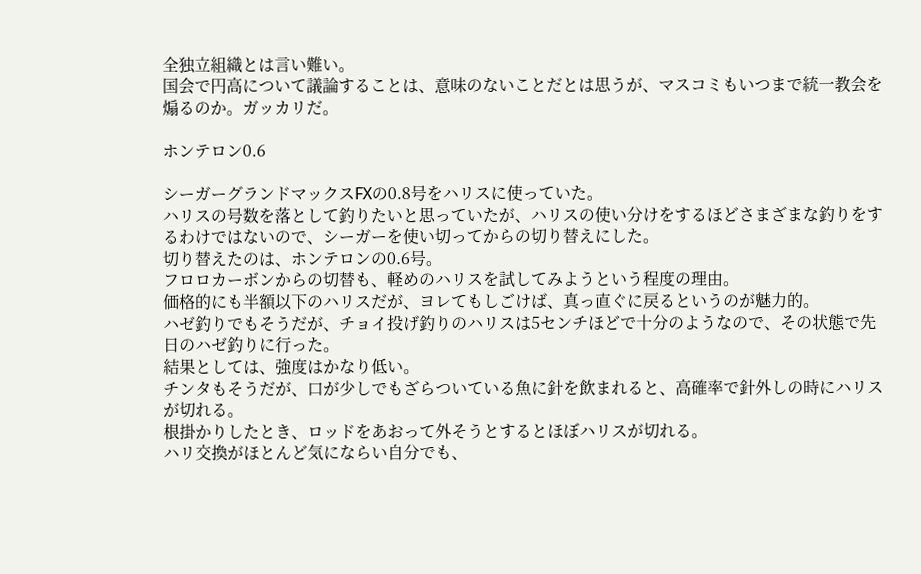全独立組織とは言い難い。
国会で円高について議論することは、意味のないことだとは思うが、マスコミもいつまで統一教会を煽るのか。ガッカリだ。

ホンテロン0.6

シーガーグランドマックスFXの0.8号をハリスに使っていた。
ハリスの号数を落として釣りたいと思っていたが、ハリスの使い分けをするほどさまざまな釣りをするわけではないので、シーガーを使い切ってからの切り替えにした。
切り替えたのは、ホンテロンの0.6号。
フロロカーボンからの切替も、軽めのハリスを試してみようという程度の理由。
価格的にも半額以下のハリスだが、ヨレてもしごけば、真っ直ぐに戻るというのが魅力的。
ハゼ釣りでもそうだが、チョイ投げ釣りのハリスは5センチほどで十分のようなので、その状態で先日のハゼ釣りに行った。
結果としては、強度はかなり低い。
チンタもそうだが、口が少しでもざらついている魚に針を飲まれると、高確率で針外しの時にハリスが切れる。
根掛かりしたとき、ロッドをあおって外そうとするとほぼハリスが切れる。
ハリ交換がほとんど気にならい自分でも、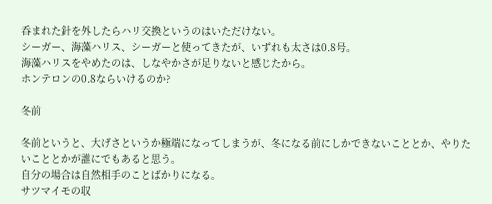呑まれた針を外したらハリ交換というのはいただけない。
シーガー、海藻ハリス、シーガーと使ってきたが、いずれも太さは0.8号。
海藻ハリスをやめたのは、しなやかさが足りないと感じたから。
ホンテロンの0.8ならいけるのか?

冬前

冬前というと、大げさというか極端になってしまうが、冬になる前にしかできないこととか、やりたいこととかが誰にでもあると思う。
自分の場合は自然相手のことばかりになる。
サツマイモの収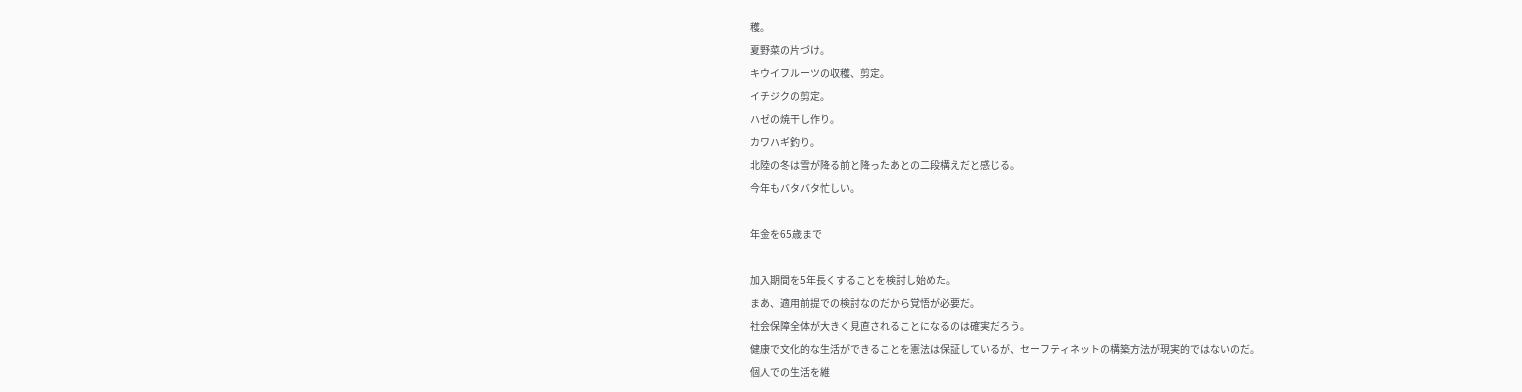穫。
夏野菜の片づけ。
キウイフルーツの収穫、剪定。
イチジクの剪定。
ハゼの焼干し作り。
カワハギ釣り。
北陸の冬は雪が降る前と降ったあとの二段構えだと感じる。
今年もバタバタ忙しい。

年金を65歳まで

加入期間を5年長くすることを検討し始めた。
まあ、適用前提での検討なのだから覚悟が必要だ。
社会保障全体が大きく見直されることになるのは確実だろう。
健康で文化的な生活ができることを憲法は保証しているが、セーフティネットの構築方法が現実的ではないのだ。
個人での生活を維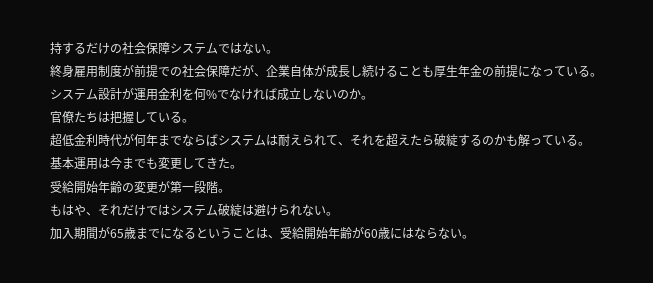持するだけの社会保障システムではない。
終身雇用制度が前提での社会保障だが、企業自体が成長し続けることも厚生年金の前提になっている。
システム設計が運用金利を何%でなければ成立しないのか。
官僚たちは把握している。
超低金利時代が何年までならばシステムは耐えられて、それを超えたら破綻するのかも解っている。
基本運用は今までも変更してきた。
受給開始年齢の変更が第一段階。
もはや、それだけではシステム破綻は避けられない。
加入期間が65歳までになるということは、受給開始年齢が60歳にはならない。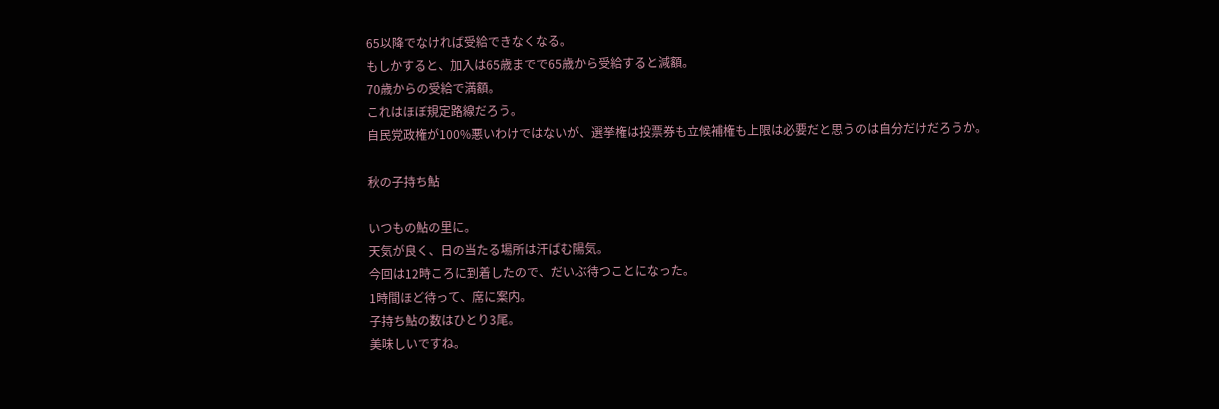65以降でなければ受給できなくなる。
もしかすると、加入は65歳までで65歳から受給すると減額。
70歳からの受給で満額。
これはほぼ規定路線だろう。
自民党政権が100%悪いわけではないが、選挙権は投票券も立候補権も上限は必要だと思うのは自分だけだろうか。

秋の子持ち鮎

いつもの鮎の里に。
天気が良く、日の当たる場所は汗ばむ陽気。
今回は12時ころに到着したので、だいぶ待つことになった。
1時間ほど待って、席に案内。
子持ち鮎の数はひとり3尾。
美味しいですね。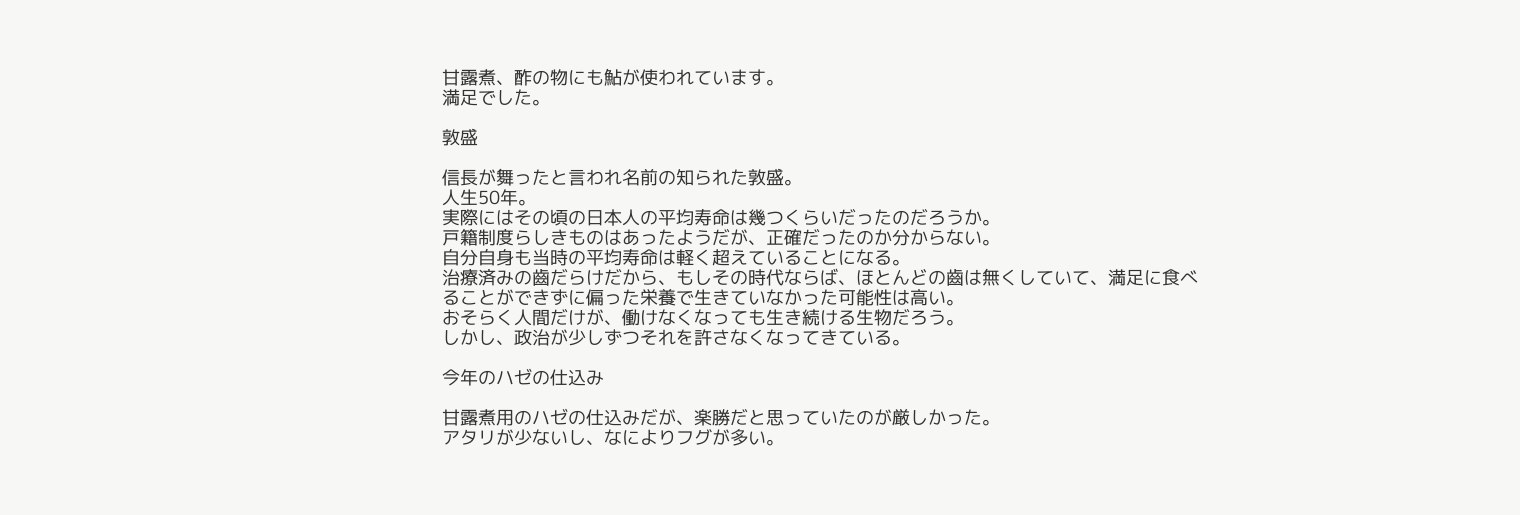甘露煮、酢の物にも鮎が使われています。
満足でした。

敦盛

信長が舞ったと言われ名前の知られた敦盛。
人生50年。
実際にはその頃の日本人の平均寿命は幾つくらいだったのだろうか。
戸籍制度らしきものはあったようだが、正確だったのか分からない。
自分自身も当時の平均寿命は軽く超えていることになる。
治療済みの齒だらけだから、もしその時代ならば、ほとんどの齒は無くしていて、満足に食べることができずに偏った栄養で生きていなかった可能性は高い。
おそらく人間だけが、働けなくなっても生き続ける生物だろう。
しかし、政治が少しずつそれを許さなくなってきている。

今年のハゼの仕込み

甘露煮用のハゼの仕込みだが、楽勝だと思っていたのが厳しかった。
アタリが少ないし、なによりフグが多い。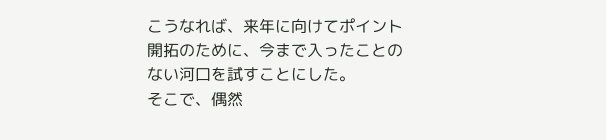こうなれば、来年に向けてポイント開拓のために、今まで入ったことのない河口を試すことにした。
そこで、偶然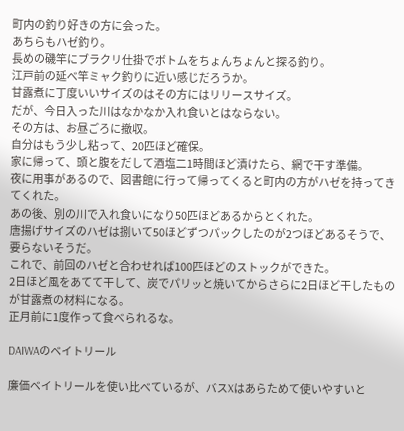町内の釣り好きの方に会った。
あちらもハゼ釣り。
長めの磯竿にブラクリ仕掛でボトムをちょんちょんと探る釣り。
江戸前の延べ竿ミャク釣りに近い感じだろうか。
甘露煮に丁度いいサイズのはその方にはリリースサイズ。
だが、今日入った川はなかなか入れ食いとはならない。
その方は、お昼ごろに撤収。
自分はもう少し粘って、20匹ほど確保。
家に帰って、頭と腹をだして酒塩二1時間ほど漬けたら、網で干す準備。
夜に用事があるので、図書館に行って帰ってくると町内の方がハゼを持ってきてくれた。
あの後、別の川で入れ食いになり50匹ほどあるからとくれた。
唐揚げサイズのハゼは捌いて50ほどずつパックしたのが2つほどあるそうで、要らないそうだ。
これで、前回のハゼと合わせれば100匹ほどのストックができた。
2日ほど風をあてて干して、炭でパリッと焼いてからさらに2日ほど干したものが甘露煮の材料になる。
正月前に1度作って食べられるな。

DAIWAのベイトリール

廉価ベイトリールを使い比べているが、バスXはあらためて使いやすいと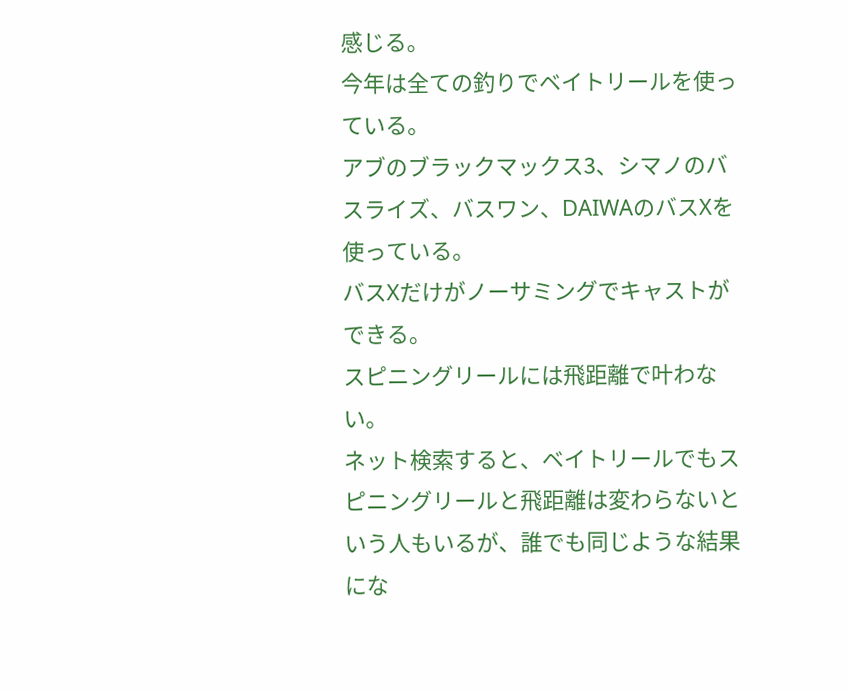感じる。
今年は全ての釣りでベイトリールを使っている。
アブのブラックマックス3、シマノのバスライズ、バスワン、DAIWAのバスXを使っている。
バスXだけがノーサミングでキャストができる。
スピニングリールには飛距離で叶わない。
ネット検索すると、ベイトリールでもスピニングリールと飛距離は変わらないという人もいるが、誰でも同じような結果にな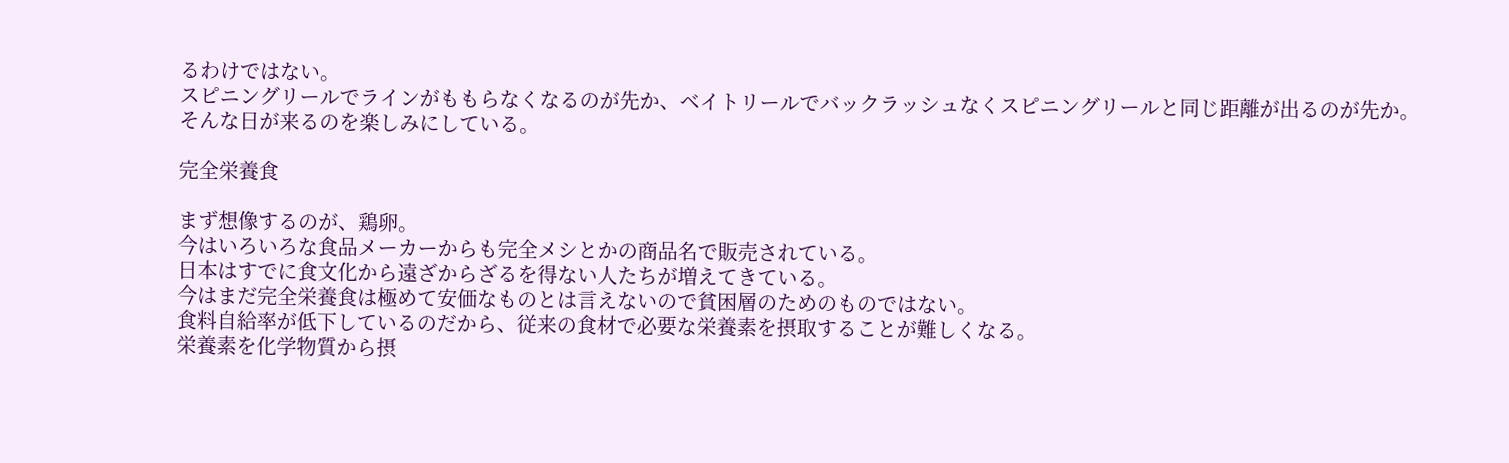るわけではない。
スピニングリールでラインがももらなくなるのが先か、ベイトリールでバックラッシュなくスピニングリールと同じ距離が出るのが先か。
そんな日が来るのを楽しみにしている。

完全栄養食

まず想像するのが、鶏卵。
今はいろいろな食品メーカーからも完全メシとかの商品名で販売されている。
日本はすでに食文化から遠ざからざるを得ない人たちが増えてきている。
今はまだ完全栄養食は極めて安価なものとは言えないので貧困層のためのものではない。
食料自給率が低下しているのだから、従来の食材で必要な栄養素を摂取することが難しくなる。
栄養素を化学物質から摂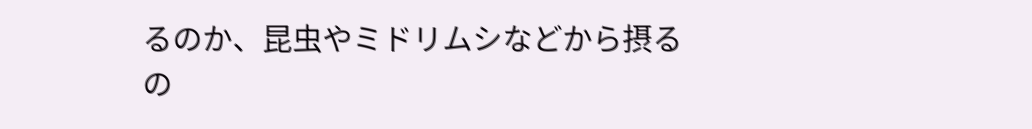るのか、昆虫やミドリムシなどから摂るの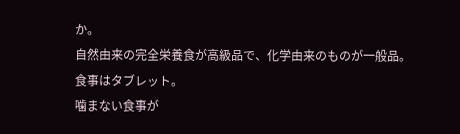か。
自然由来の完全栄養食が高級品で、化学由来のものが一般品。
食事はタブレット。
噛まない食事が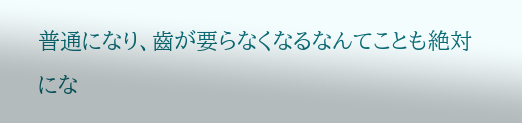普通になり、齒が要らなくなるなんてことも絶対にな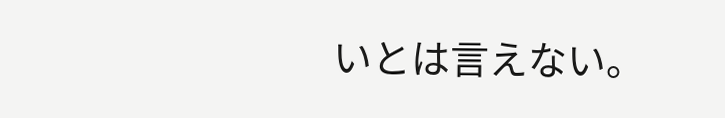いとは言えない。